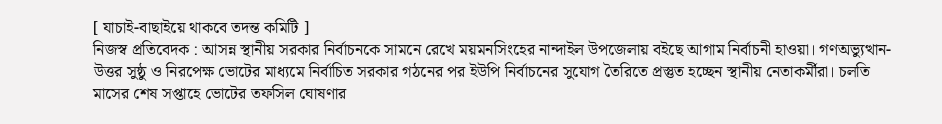[ যাচাই-বাছাইয়ে থাকবে তদন্ত কমিটি ]
নিজস্ব প্রতিবেদক : আসন্ন স্থানীয় সরকার নির্বাচনকে সামনে রেখে ময়মনসিংহের নান্দাইল উপজেলায় বইছে আগাম নির্বাচনী হাওয়া। গণঅভ্যুত্থান-উত্তর সুষ্ঠু ও নিরপেক্ষ ভোটের মাধ্যমে নির্বাচিত সরকার গঠনের পর ইউপি নির্বাচনের সুযোগ তৈরিতে প্রস্তুত হচ্ছেন স্থানীয় নেতাকর্মীরা। চলতি মাসের শেষ সপ্তাহে ভোটের তফসিল ঘোষণার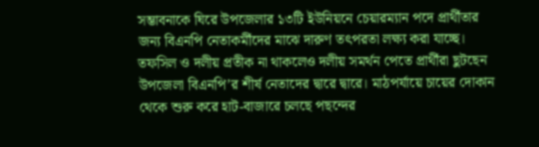সম্ভাবনাকে ঘিরে উপজেলার ১৩টি ইউনিয়নে চেয়ারম্যান পদে প্রার্থীতার জন্য বিএনপি নেতাকর্মীদের মাঝে দারুণ তৎপরতা লক্ষ্য করা যাচ্ছে।
তফসিল ও দলীয় প্রতীক না থাকলেও দলীয় সমর্থন পেতে প্রার্থীরা ছুটছেন উপজেলা বিএনপি’র শীর্ষ নেতাদের দ্বারে দ্বারে। মাঠপর্যায়ে চায়ের দোকান থেকে শুরু করে হাট-বাজারে চলছে পছন্দের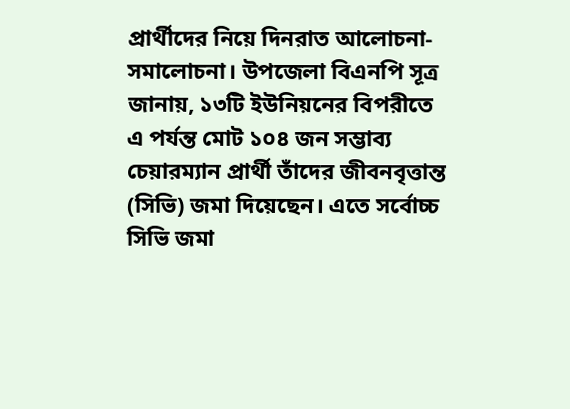প্রার্থীদের নিয়ে দিনরাত আলোচনা-সমালোচনা। উপজেলা বিএনপি সূত্র জানায়, ১৩টি ইউনিয়নের বিপরীতে এ পর্যন্ত মোট ১০৪ জন সম্ভাব্য চেয়ারম্যান প্রার্থী তাঁদের জীবনবৃত্তান্ত (সিভি) জমা দিয়েছেন। এতে সর্বোচ্চ সিভি জমা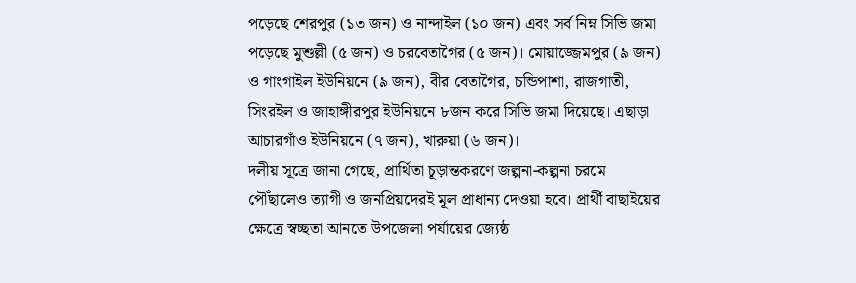পড়েছে শেরপুর (১৩ জন) ও নান্দাইল (১০ জন) এবং সর্ব নিম্ন সিভি জমা পড়েছে মুশুল্লী (৫ জন) ও চরবেতাগৈর (৫ জন)। মোয়াজ্জেমপুর (৯ জন) ও গাংগাইল ইউনিয়নে (৯ জন), বীর বেতাগৈর, চন্ডিপাশা, রাজগাতী, সিংরইল ও জাহাঙ্গীরপুর ইউনিয়নে ৮জন করে সিভি জমা দিয়েছে। এছাড়া আচারগাঁও ইউনিয়নে (৭ জন), খারুয়া (৬ জন)।
দলীয় সূত্রে জানা গেছে, প্রার্থিতা চূড়ান্তকরণে জল্পনা-কল্পনা চরমে পৌঁছালেও ত্যাগী ও জনপ্রিয়দেরই মূল প্রাধান্য দেওয়া হবে। প্রার্থী বাছাইয়ের ক্ষেত্রে স্বচ্ছতা আনতে উপজেলা পর্যায়ের জ্যেষ্ঠ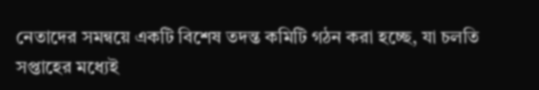নেতাদের সমন্বয়ে একটি বিশেষ তদন্ত কমিটি গঠন করা হচ্ছে, যা চলতি সপ্তাহের মধ্যেই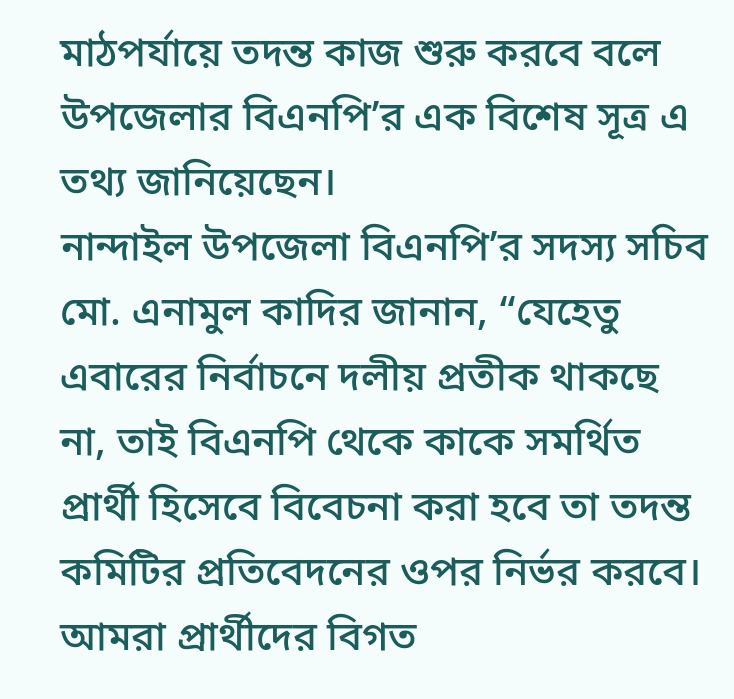মাঠপর্যায়ে তদন্ত কাজ শুরু করবে বলে উপজেলার বিএনপি’র এক বিশেষ সূত্র এ তথ্য জানিয়েছেন।
নান্দাইল উপজেলা বিএনপি’র সদস্য সচিব মো. এনামুল কাদির জানান, “যেহেতু এবারের নির্বাচনে দলীয় প্রতীক থাকছে না, তাই বিএনপি থেকে কাকে সমর্থিত প্রার্থী হিসেবে বিবেচনা করা হবে তা তদন্ত কমিটির প্রতিবেদনের ওপর নির্ভর করবে। আমরা প্রার্থীদের বিগত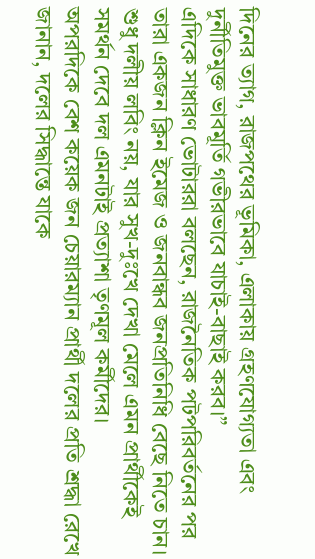দিনের ত্যাগ, রাজপথের ভূমিকা, এলাকায় গ্রহণযোগ্যতা এবং দুর্নীতিমুক্ত ভাবমূর্তি গভীরভাবে যাচাই-বাছাই করব।”
এদিকে সাধারণ ভোটাররা বলছেন, রাজনৈতিক পটপরিবর্তনের পর তারা একজন ক্লিন ইমেজ ও জনবান্ধব জনপ্রতিনিধি বেছে নিতে চান। শুধু দলীয় লবিং নয়, যার সুখ-দুঃখে দেখা মেলে এমন প্রার্থীকেই সমর্থন দেবে দল এমনটাই প্রত্যাশা তৃণমূল কর্মীদের।
অপরদিকে বেশ কয়েক জন চেয়ারম্যান প্রার্থী দলের প্রতি শ্রদ্ধা রেখে জানান, দলের সিদ্ধান্তে যাকে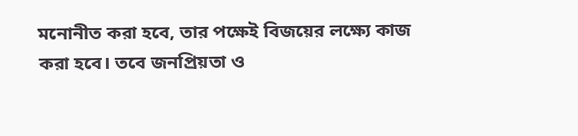মনোনীত করা হবে, তার পক্ষেই বিজয়ের লক্ষ্যে কাজ করা হবে। তবে জনপ্রিয়তা ও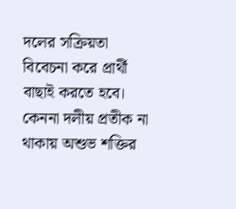দলের সক্রিয়তা বিবেচনা করে প্রার্থী বাছাই করতে হবে। কেননা দলীয় প্রতীক না থাকায় অশুভ শক্তির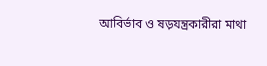আবির্ভাব ও ষড়যন্ত্রকারীরা মাথা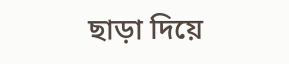ছাড়া দিয়ে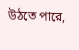উঠতে পারে,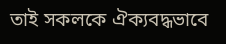তাই সকলকে ঐক্যবদ্ধভাবে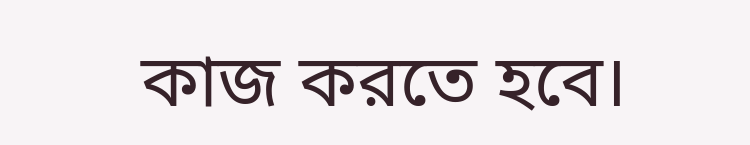কাজ করতে হবে।